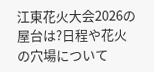江東花火大会2026の屋台は?日程や花火の穴場について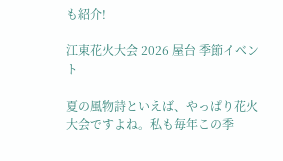も紹介!

江東花火大会 2026 屋台 季節イベント

夏の風物詩といえば、やっぱり花火大会ですよね。私も毎年この季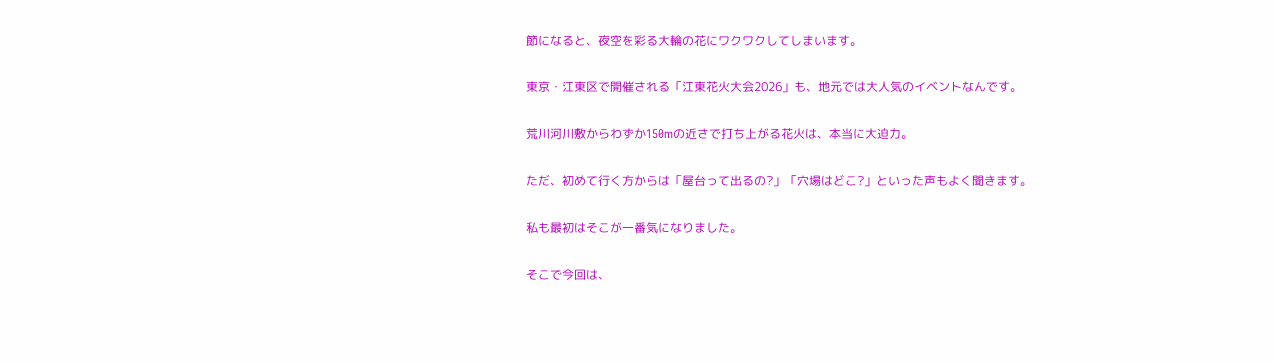節になると、夜空を彩る大輪の花にワクワクしてしまいます。

東京・江東区で開催される「江東花火大会2026」も、地元では大人気のイベントなんです。

荒川河川敷からわずか150mの近さで打ち上がる花火は、本当に大迫力。

ただ、初めて行く方からは「屋台って出るの?」「穴場はどこ?」といった声もよく聞きます。

私も最初はそこが一番気になりました。

そこで今回は、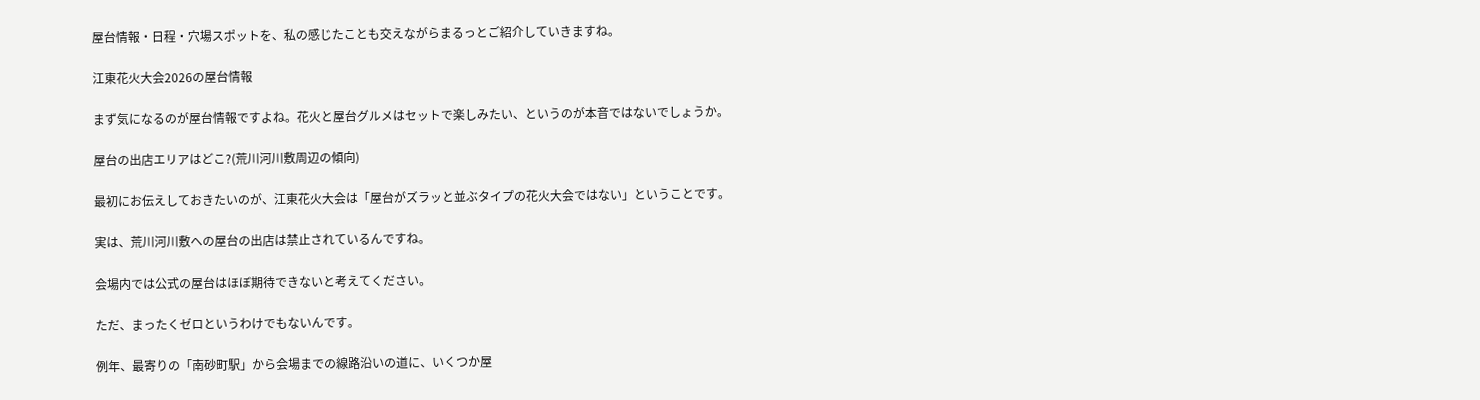屋台情報・日程・穴場スポットを、私の感じたことも交えながらまるっとご紹介していきますね。

江東花火大会2026の屋台情報

まず気になるのが屋台情報ですよね。花火と屋台グルメはセットで楽しみたい、というのが本音ではないでしょうか。

屋台の出店エリアはどこ?(荒川河川敷周辺の傾向)

最初にお伝えしておきたいのが、江東花火大会は「屋台がズラッと並ぶタイプの花火大会ではない」ということです。

実は、荒川河川敷への屋台の出店は禁止されているんですね。

会場内では公式の屋台はほぼ期待できないと考えてください。

ただ、まったくゼロというわけでもないんです。

例年、最寄りの「南砂町駅」から会場までの線路沿いの道に、いくつか屋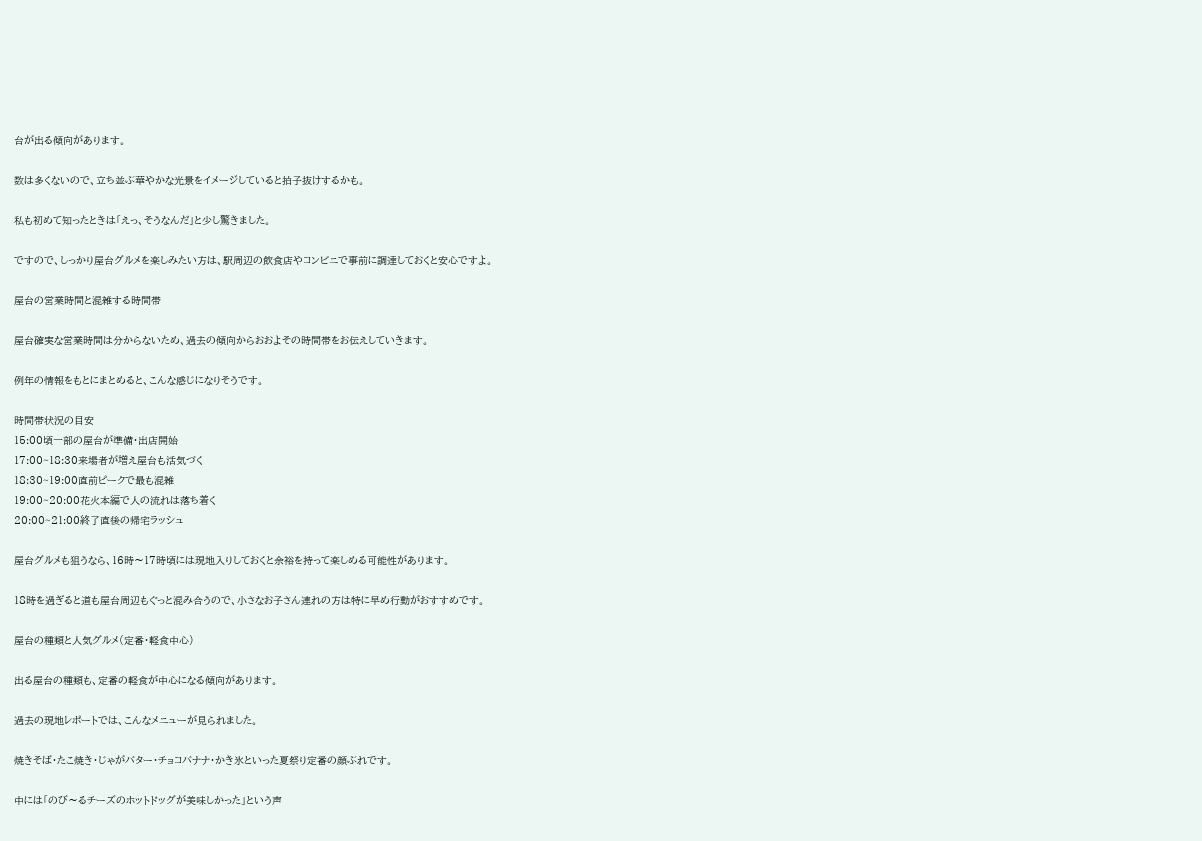台が出る傾向があります。

数は多くないので、立ち並ぶ華やかな光景をイメージしていると拍子抜けするかも。

私も初めて知ったときは「えっ、そうなんだ」と少し驚きました。

ですので、しっかり屋台グルメを楽しみたい方は、駅周辺の飲食店やコンビニで事前に調達しておくと安心ですよ。

屋台の営業時間と混雑する時間帯

屋台確実な営業時間は分からないため、過去の傾向からおおよその時間帯をお伝えしていきます。

例年の情報をもとにまとめると、こんな感じになりそうです。

時間帯状況の目安
15:00頃一部の屋台が準備・出店開始
17:00~18:30来場者が増え屋台も活気づく
18:30~19:00直前ピークで最も混雑
19:00~20:00花火本編で人の流れは落ち着く
20:00~21:00終了直後の帰宅ラッシュ

屋台グルメも狙うなら、16時〜17時頃には現地入りしておくと余裕を持って楽しめる可能性があります。

18時を過ぎると道も屋台周辺もぐっと混み合うので、小さなお子さん連れの方は特に早め行動がおすすめです。

屋台の種類と人気グルメ(定番・軽食中心)

出る屋台の種類も、定番の軽食が中心になる傾向があります。

過去の現地レポートでは、こんなメニューが見られました。

焼きそば・たこ焼き・じゃがバター・チョコバナナ・かき氷といった夏祭り定番の顔ぶれです。

中には「のび〜るチーズのホットドッグが美味しかった」という声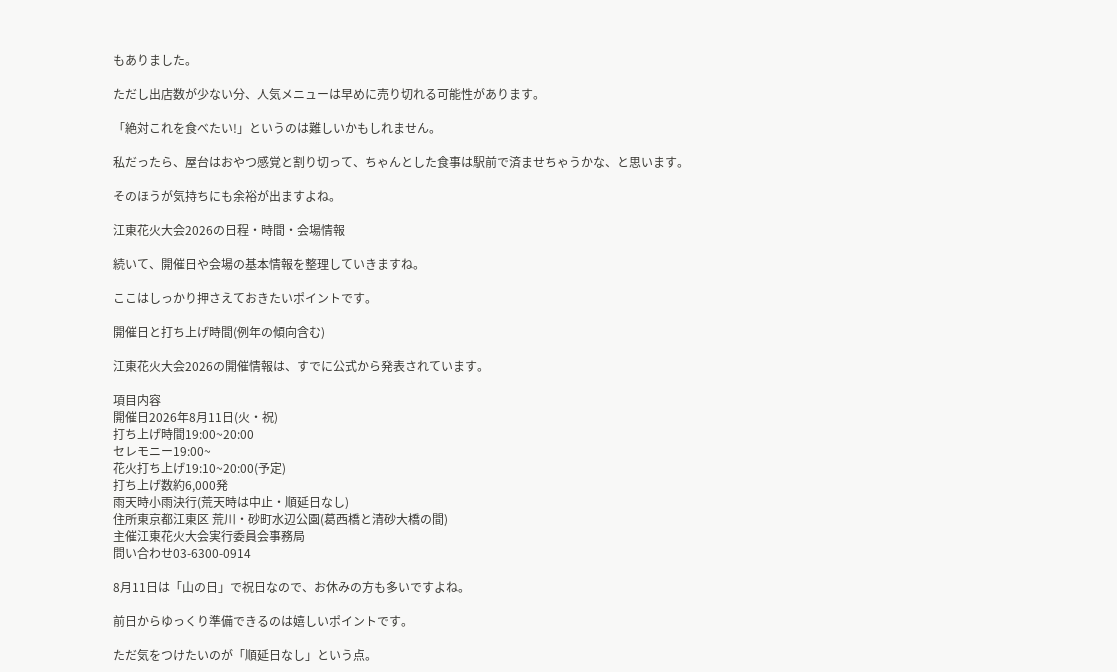もありました。

ただし出店数が少ない分、人気メニューは早めに売り切れる可能性があります。

「絶対これを食べたい!」というのは難しいかもしれません。

私だったら、屋台はおやつ感覚と割り切って、ちゃんとした食事は駅前で済ませちゃうかな、と思います。

そのほうが気持ちにも余裕が出ますよね。

江東花火大会2026の日程・時間・会場情報

続いて、開催日や会場の基本情報を整理していきますね。

ここはしっかり押さえておきたいポイントです。

開催日と打ち上げ時間(例年の傾向含む)

江東花火大会2026の開催情報は、すでに公式から発表されています。

項目内容
開催日2026年8月11日(火・祝)
打ち上げ時間19:00~20:00
セレモニー19:00~
花火打ち上げ19:10~20:00(予定)
打ち上げ数約6,000発
雨天時小雨決行(荒天時は中止・順延日なし)
住所東京都江東区 荒川・砂町水辺公園(葛西橋と清砂大橋の間)
主催江東花火大会実行委員会事務局
問い合わせ03-6300-0914

8月11日は「山の日」で祝日なので、お休みの方も多いですよね。

前日からゆっくり準備できるのは嬉しいポイントです。

ただ気をつけたいのが「順延日なし」という点。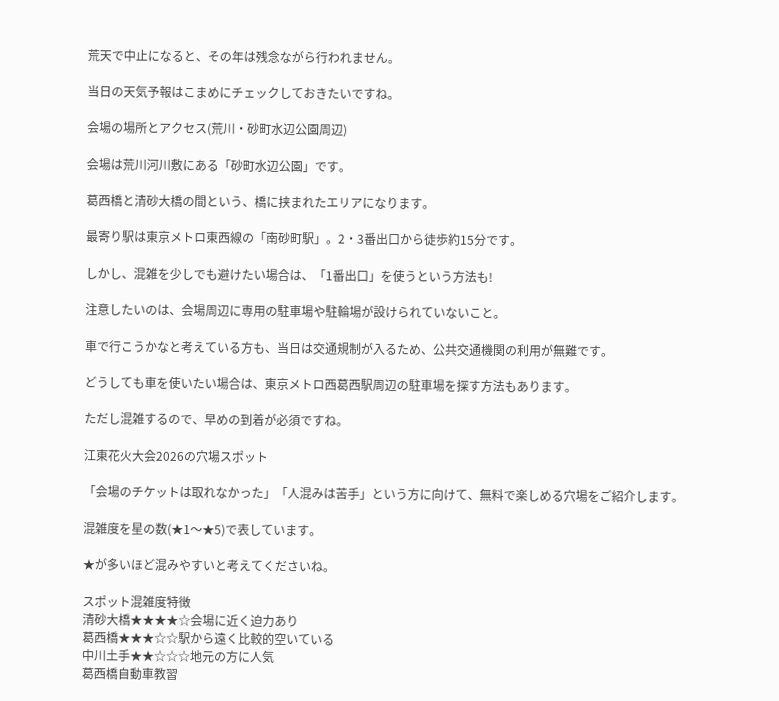荒天で中止になると、その年は残念ながら行われません。

当日の天気予報はこまめにチェックしておきたいですね。

会場の場所とアクセス(荒川・砂町水辺公園周辺)

会場は荒川河川敷にある「砂町水辺公園」です。

葛西橋と清砂大橋の間という、橋に挟まれたエリアになります。

最寄り駅は東京メトロ東西線の「南砂町駅」。2・3番出口から徒歩約15分です。

しかし、混雑を少しでも避けたい場合は、「1番出口」を使うという方法も!

注意したいのは、会場周辺に専用の駐車場や駐輪場が設けられていないこと。

車で行こうかなと考えている方も、当日は交通規制が入るため、公共交通機関の利用が無難です。

どうしても車を使いたい場合は、東京メトロ西葛西駅周辺の駐車場を探す方法もあります。

ただし混雑するので、早めの到着が必須ですね。

江東花火大会2026の穴場スポット

「会場のチケットは取れなかった」「人混みは苦手」という方に向けて、無料で楽しめる穴場をご紹介します。

混雑度を星の数(★1〜★5)で表しています。

★が多いほど混みやすいと考えてくださいね。

スポット混雑度特徴
清砂大橋★★★★☆会場に近く迫力あり
葛西橋★★★☆☆駅から遠く比較的空いている
中川土手★★☆☆☆地元の方に人気
葛西橋自動車教習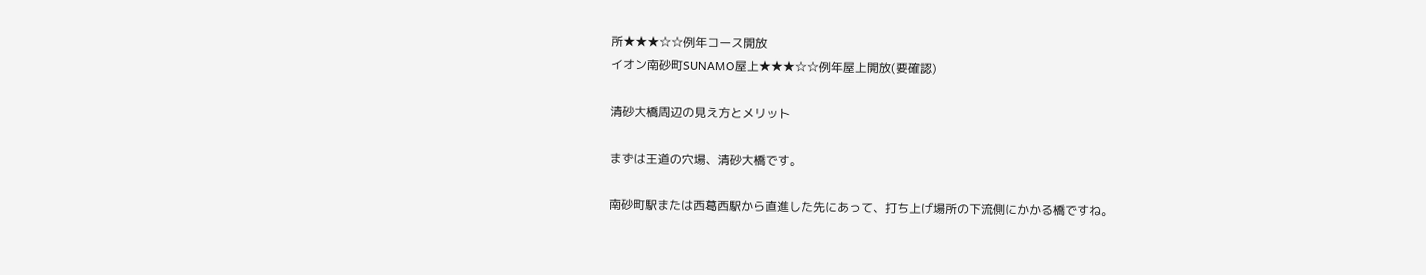所★★★☆☆例年コース開放
イオン南砂町SUNAMO屋上★★★☆☆例年屋上開放(要確認)

清砂大橋周辺の見え方とメリット

まずは王道の穴場、清砂大橋です。

南砂町駅または西葛西駅から直進した先にあって、打ち上げ場所の下流側にかかる橋ですね。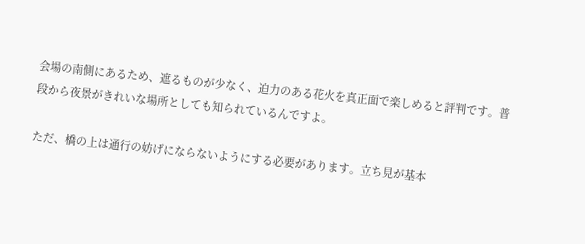会場の南側にあるため、遮るものが少なく、迫力のある花火を真正面で楽しめると評判です。普段から夜景がきれいな場所としても知られているんですよ。

ただ、橋の上は通行の妨げにならないようにする必要があります。立ち見が基本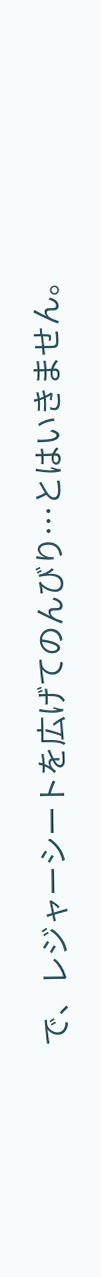で、レジャーシートを広げてのんびり…とはいきません。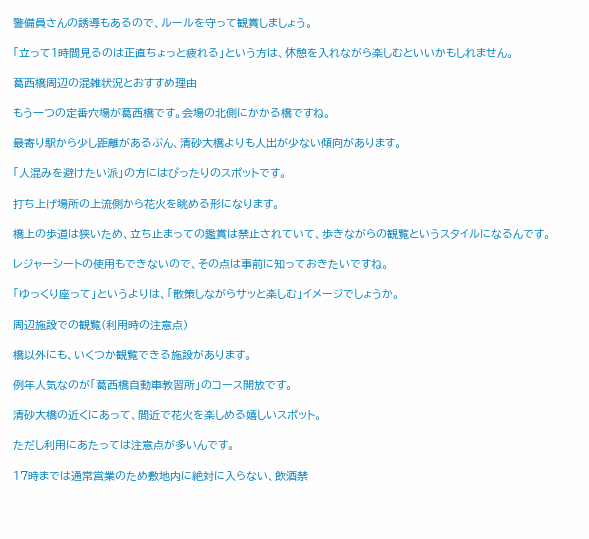警備員さんの誘導もあるので、ルールを守って観賞しましょう。

「立って1時間見るのは正直ちょっと疲れる」という方は、休憩を入れながら楽しむといいかもしれません。

葛西橋周辺の混雑状況とおすすめ理由

もう一つの定番穴場が葛西橋です。会場の北側にかかる橋ですね。

最寄り駅から少し距離があるぶん、清砂大橋よりも人出が少ない傾向があります。

「人混みを避けたい派」の方にはぴったりのスポットです。

打ち上げ場所の上流側から花火を眺める形になります。

橋上の歩道は狭いため、立ち止まっての鑑賞は禁止されていて、歩きながらの観覧というスタイルになるんです。

レジャーシートの使用もできないので、その点は事前に知っておきたいですね。

「ゆっくり座って」というよりは、「散策しながらサッと楽しむ」イメージでしょうか。

周辺施設での観覧(利用時の注意点)

橋以外にも、いくつか観覧できる施設があります。

例年人気なのが「葛西橋自動車教習所」のコース開放です。

清砂大橋の近くにあって、間近で花火を楽しめる嬉しいスポット。

ただし利用にあたっては注意点が多いんです。

17時までは通常営業のため敷地内に絶対に入らない、飲酒禁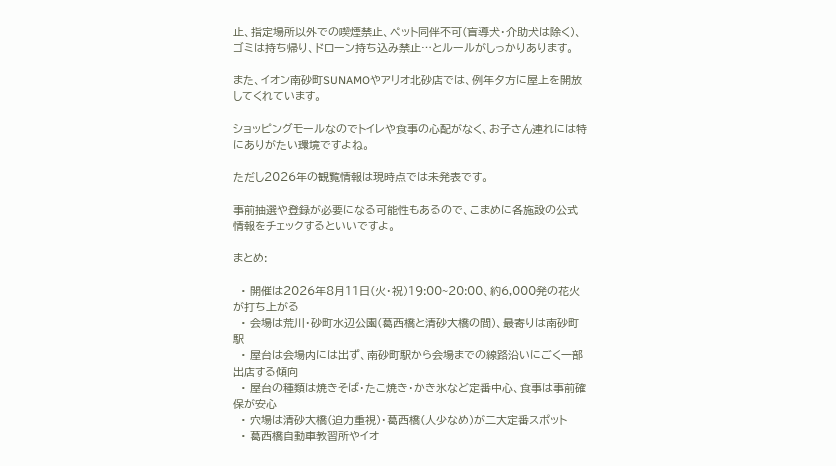止、指定場所以外での喫煙禁止、ペット同伴不可(盲導犬・介助犬は除く)、ゴミは持ち帰り、ドローン持ち込み禁止…とルールがしっかりあります。

また、イオン南砂町SUNAMOやアリオ北砂店では、例年夕方に屋上を開放してくれています。

ショッピングモールなのでトイレや食事の心配がなく、お子さん連れには特にありがたい環境ですよね。

ただし2026年の観覧情報は現時点では未発表です。

事前抽選や登録が必要になる可能性もあるので、こまめに各施設の公式情報をチェックするといいですよ。

まとめ:

  • 開催は2026年8月11日(火・祝)19:00~20:00、約6,000発の花火が打ち上がる
  • 会場は荒川・砂町水辺公園(葛西橋と清砂大橋の間)、最寄りは南砂町駅
  • 屋台は会場内には出ず、南砂町駅から会場までの線路沿いにごく一部出店する傾向
  • 屋台の種類は焼きそば・たこ焼き・かき氷など定番中心、食事は事前確保が安心
  • 穴場は清砂大橋(迫力重視)・葛西橋(人少なめ)が二大定番スポット
  • 葛西橋自動車教習所やイオ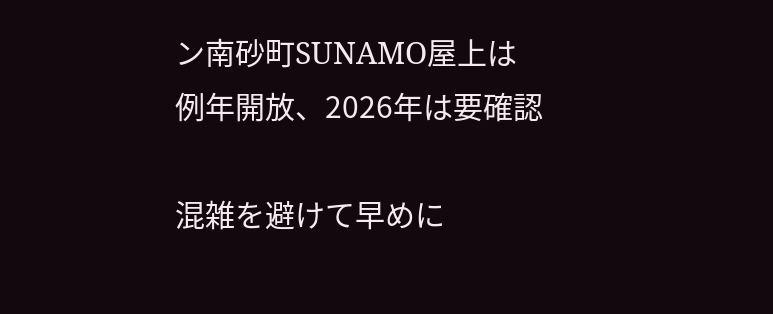ン南砂町SUNAMO屋上は例年開放、2026年は要確認

混雑を避けて早めに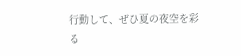行動して、ぜひ夏の夜空を彩る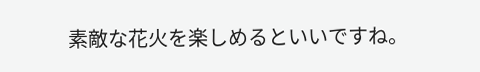素敵な花火を楽しめるといいですね。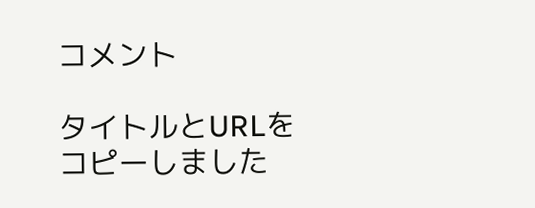コメント

タイトルとURLをコピーしました